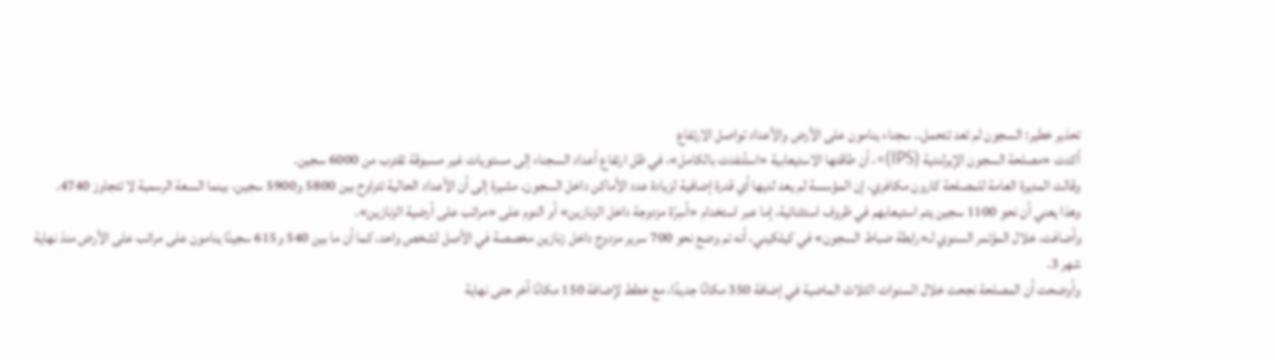تحذير خطير: السجون لم تعد تتحمل.. سجناء ينامون على الأرض والأعداد تواصل الارتفاع
أكدت «مصلحة السجون الإيرلندية (IPS)»، أن طاقتها الاستيعابية «استُنفدت بالكامل»، في ظل ارتفاع أعداد السجناء إلى مستويات غير مسبوقة تقترب من 6000 سجين.
وقالت المديرة العامة للمصلحة كارون مكافري، إن المؤسسة لم يعد لديها أي قدرة إضافية لزيادة عدد الأماكن داخل السجون، مشيرة إلى أن الأعداد الحالية تتراوح بين 5800 و5900 سجين، بينما السعة الرسمية لا تتجاوز 4740.
وهذا يعني أن نحو 1100 سجين يتم استيعابهم في ظروف استثنائية، إما عبر استخدام «أسِرّة مزدوجة داخل الزنازين» أو النوم على «مراتب على أرضية الزنازين».
وأضافت، خلال المؤتمر السنوي لـ«رابطة ضباط السجون» في كيلكيني، أنه تم وضع نحو 700 سرير مزدوج داخل زنازين مخصصة في الأصل لشخص واحد، كما أن ما بين 540 و615 سجينًا ينامون على مراتب على الأرض منذ نهاية شهر 3.
وأوضحت أن المصلحة نجحت خلال السنوات الثلاث الماضية في إضافة 350 مكانًا جديدًا، مع خطط لإضافة 150 مكانًا آخر حتى نهاية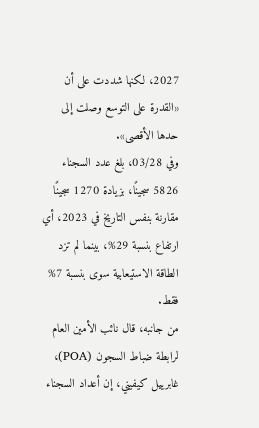2027، لكنها شددت على أن «القدرة على التوسع وصلت إلى حدها الأقصى».
وفي 03/28، بلغ عدد السجناء 5826 سجينًا، بزيادة 1270 سجينًا مقارنة بنفس التاريخ في 2023، أي ارتفاع بنسبة 29%، بينما لم تزد الطاقة الاستيعابية سوى بنسبة 7% فقط.
من جانبه، قال نائب الأمين العام لرابطة ضباط السجون (POA)، غابرييل كيفيني، إن أعداد السجناء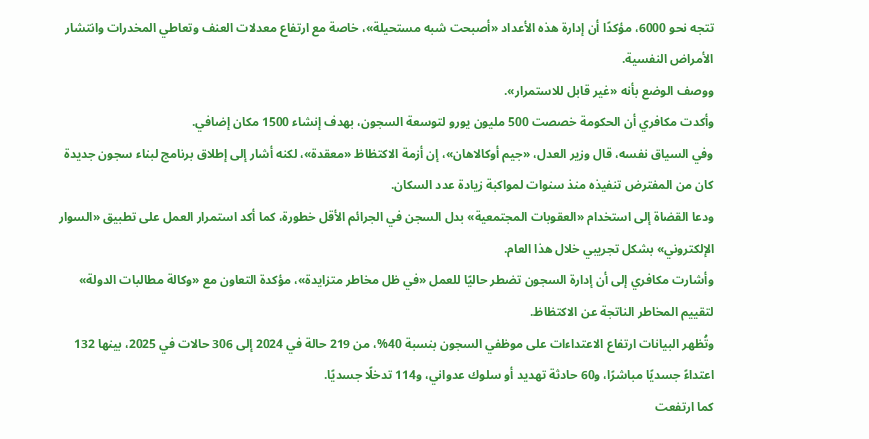تتجه نحو 6000، مؤكدًا أن إدارة هذه الأعداد «أصبحت شبه مستحيلة»، خاصة مع ارتفاع معدلات العنف وتعاطي المخدرات وانتشار الأمراض النفسية.
ووصف الوضع بأنه «غير قابل للاستمرار».
وأكدت مكافري أن الحكومة خصصت 500 مليون يورو لتوسعة السجون، بهدف إنشاء 1500 مكان إضافي.
وفي السياق نفسه، قال وزير العدل، «جيم أوكالاهان»، إن أزمة الاكتظاظ «معقدة»، لكنه أشار إلى إطلاق برنامج لبناء سجون جديدة كان من المفترض تنفيذه منذ سنوات لمواكبة زيادة عدد السكان.
ودعا القضاة إلى استخدام «العقوبات المجتمعية» بدل السجن في الجرائم الأقل خطورة، كما أكد استمرار العمل على تطبيق «السوار الإلكتروني» بشكل تجريبي خلال هذا العام.
وأشارت مكافري إلى أن إدارة السجون تضطر حاليًا للعمل «في ظل مخاطر متزايدة»، مؤكدة التعاون مع «وكالة مطالبات الدولة» لتقييم المخاطر الناتجة عن الاكتظاظ.
وتُظهر البيانات ارتفاع الاعتداءات على موظفي السجون بنسبة 40%، من 219 حالة في 2024 إلى 306 حالات في 2025، بينها 132 اعتداءً جسديًا مباشرًا، و60 حادثة تهديد أو سلوك عدواني، و114 تدخلًا جسديًا.
كما ارتفعت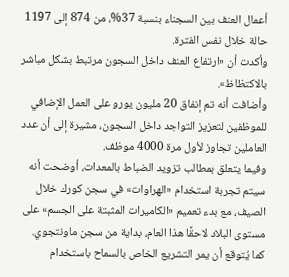أعمال العنف بين السجناء بنسبة 37%، من 874 إلى 1197 حالة خلال نفس الفترة.
وأكدت أن «ارتفاع العنف داخل السجون مرتبط بشكل مباشر بالاكتظاظ».
وأضافت أنه تم إنفاق 20 مليون يورو على العمل الإضافي للموظفين لتعزيز التواجد داخل السجون، مشيرة إلى أن عدد العاملين تجاوز لأول مرة 4000 موظف.
وفيما يتعلق بمطالب تزويد الضباط بالمعدات، أوضحت أنه سيتم تجربة استخدام «الهراوات» في سجن كورك خلال الصيف، مع بدء تعميم «الكاميرات المثبتة على الجسم» على مستوى البلاد لاحقًا هذا العام، بداية من سجن ماونتجوي.
كما يُتوقع أن يمر التشريع الخاص بالسماح باستخدام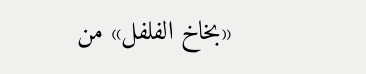«بخاخ الفلفل» من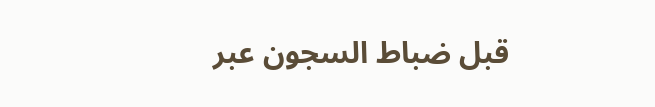قبل ضباط السجون عبر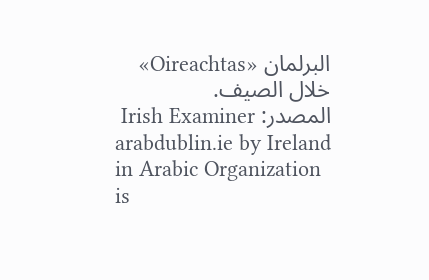البرلمان «Oireachtas» خلال الصيف.
المصدر: Irish Examiner
arabdublin.ie by Ireland in Arabic Organization is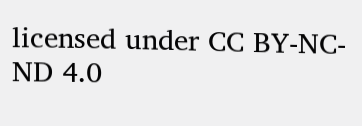licensed under CC BY-NC-ND 4.0